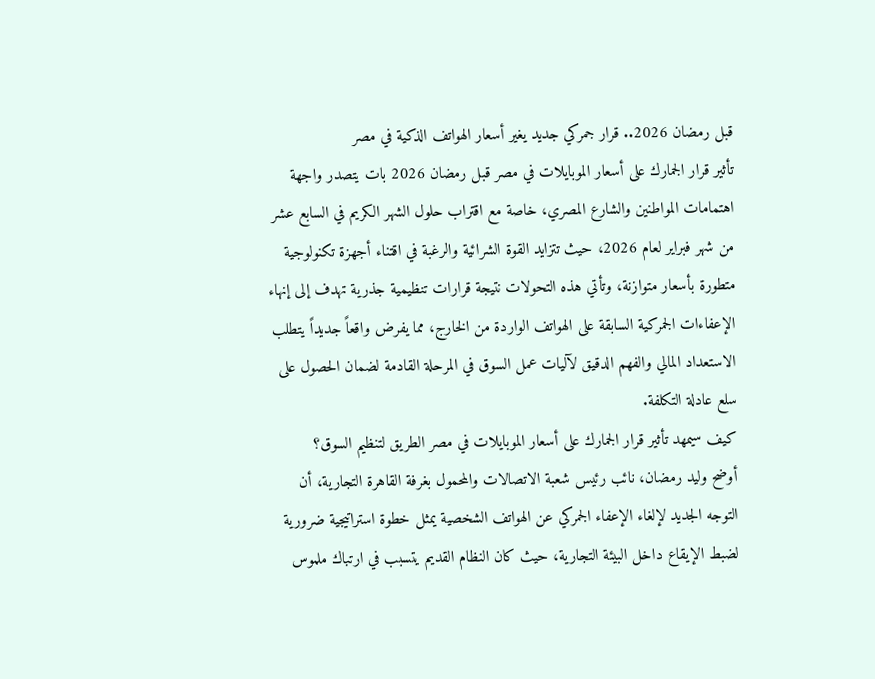قبل رمضان 2026.. قرار جمركي جديد يغير أسعار الهواتف الذكية في مصر
تأثير قرار الجمارك على أسعار الموبايلات في مصر قبل رمضان 2026 بات يتصدر واجهة اهتمامات المواطنين والشارع المصري، خاصة مع اقتراب حلول الشهر الكريم في السابع عشر من شهر فبراير لعام 2026، حيث تتزايد القوة الشرائية والرغبة في اقتناء أجهزة تكنولوجية متطورة بأسعار متوازنة، وتأتي هذه التحولات نتيجة قرارات تنظيمية جذرية تهدف إلى إنهاء الإعفاءات الجمركية السابقة على الهواتف الواردة من الخارج، مما يفرض واقعاً جديداً يتطلب الاستعداد المالي والفهم الدقيق لآليات عمل السوق في المرحلة القادمة لضمان الحصول على سلع عادلة التكلفة.
كيف سيمهد تأثير قرار الجمارك على أسعار الموبايلات في مصر الطريق لتنظيم السوق؟
أوضح وليد رمضان، نائب رئيس شعبة الاتصالات والمحمول بغرفة القاهرة التجارية، أن التوجه الجديد لإلغاء الإعفاء الجمركي عن الهواتف الشخصية يمثل خطوة استراتيجية ضرورية لضبط الإيقاع داخل البيئة التجارية، حيث كان النظام القديم يتسبب في ارتباك ملموس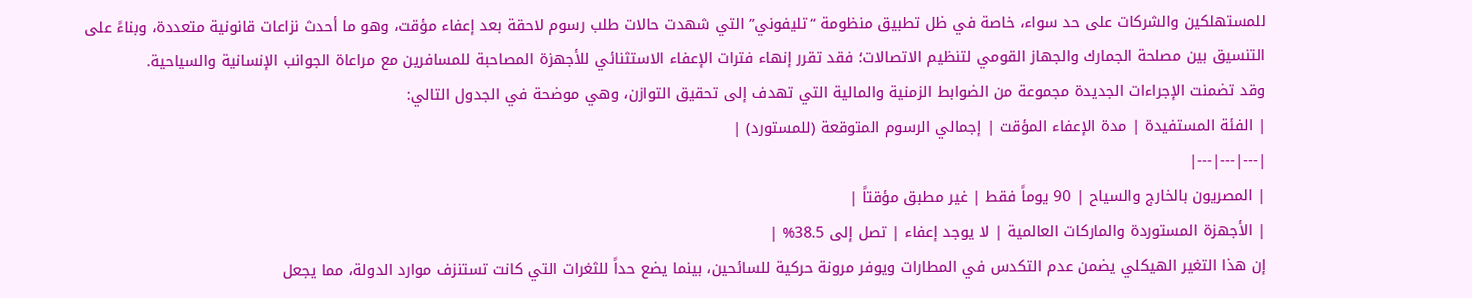للمستهلكين والشركات على حد سواء، خاصة في ظل تطبيق منظومة “تليفوني” التي شهدت حالات طلب رسوم لاحقة بعد إعفاء مؤقت، وهو ما أحدث نزاعات قانونية متعددة، وبناءً على التنسيق بين مصلحة الجمارك والجهاز القومي لتنظيم الاتصالات؛ فقد تقرر إنهاء فترات الإعفاء الاستثنائي للأجهزة المصاحبة للمسافرين مع مراعاة الجوانب الإنسانية والسياحية.
وقد تضمنت الإجراءات الجديدة مجموعة من الضوابط الزمنية والمالية التي تهدف إلى تحقيق التوازن، وهي موضحة في الجدول التالي:
| الفئة المستفيدة | مدة الإعفاء المؤقت | إجمالي الرسوم المتوقعة (للمستورد) |
|---|---|---|
| المصريون بالخارج والسياح | 90 يوماً فقط | غير مطبق مؤقتاً |
| الأجهزة المستوردة والماركات العالمية | لا يوجد إعفاء | تصل إلى 38.5% |
إن هذا التغير الهيكلي يضمن عدم التكدس في المطارات ويوفر مرونة حركية للسائحين، بينما يضع حداً للثغرات التي كانت تستنزف موارد الدولة، مما يجعل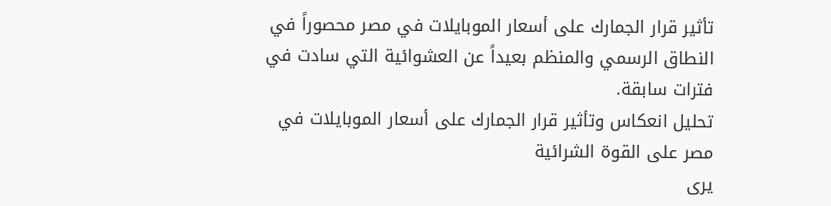تأثير قرار الجمارك على أسعار الموبايلات في مصر محصوراً في النطاق الرسمي والمنظم بعيداً عن العشوائية التي سادت في فترات سابقة.
تحليل انعكاس وتأثير قرار الجمارك على أسعار الموبايلات في مصر على القوة الشرائية
يرى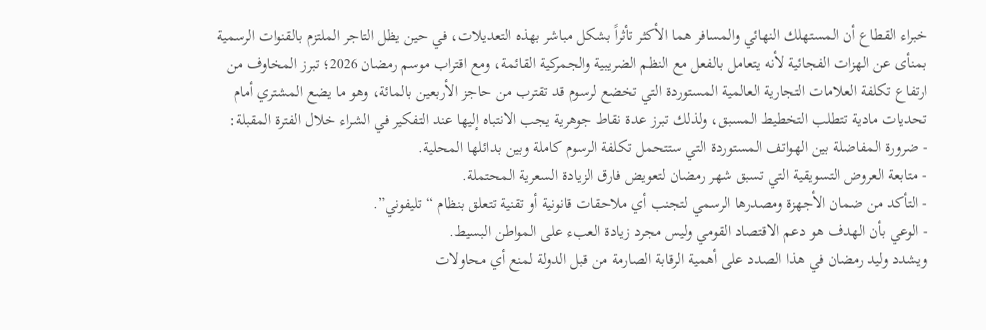خبراء القطاع أن المستهلك النهائي والمسافر هما الأكثر تأثراً بشكل مباشر بهذه التعديلات، في حين يظل التاجر الملتزم بالقنوات الرسمية بمنأى عن الهزات الفجائية لأنه يتعامل بالفعل مع النظم الضريبية والجمركية القائمة، ومع اقتراب موسم رمضان 2026؛ تبرز المخاوف من ارتفاع تكلفة العلامات التجارية العالمية المستوردة التي تخضع لرسوم قد تقترب من حاجز الأربعين بالمائة، وهو ما يضع المشتري أمام تحديات مادية تتطلب التخطيط المسبق، ولذلك تبرز عدة نقاط جوهرية يجب الانتباه إليها عند التفكير في الشراء خلال الفترة المقبلة:
- ضرورة المفاضلة بين الهواتف المستوردة التي ستتحمل تكلفة الرسوم كاملة وبين بدائلها المحلية.
- متابعة العروض التسويقية التي تسبق شهر رمضان لتعويض فارق الزيادة السعرية المحتملة.
- التأكد من ضمان الأجهزة ومصدرها الرسمي لتجنب أي ملاحقات قانونية أو تقنية تتعلق بنظام “تليفوني”.
- الوعي بأن الهدف هو دعم الاقتصاد القومي وليس مجرد زيادة العبء على المواطن البسيط.
ويشدد وليد رمضان في هذا الصدد على أهمية الرقابة الصارمة من قبل الدولة لمنع أي محاولات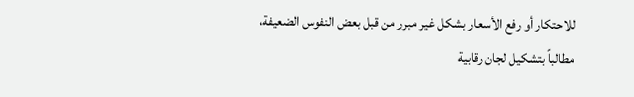للاحتكار أو رفع الأسعار بشكل غير مبرر من قبل بعض النفوس الضعيفة، مطالباً بتشكيل لجان رقابية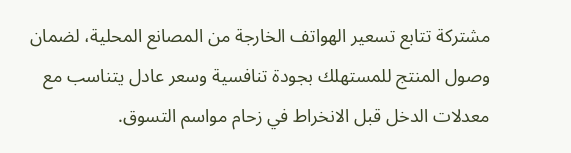مشتركة تتابع تسعير الهواتف الخارجة من المصانع المحلية، لضمان وصول المنتج للمستهلك بجودة تنافسية وسعر عادل يتناسب مع معدلات الدخل قبل الانخراط في زحام مواسم التسوق.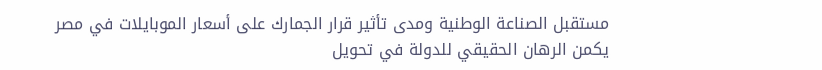مستقبل الصناعة الوطنية ومدى تأثير قرار الجمارك على أسعار الموبايلات في مصر
يكمن الرهان الحقيقي للدولة في تحويل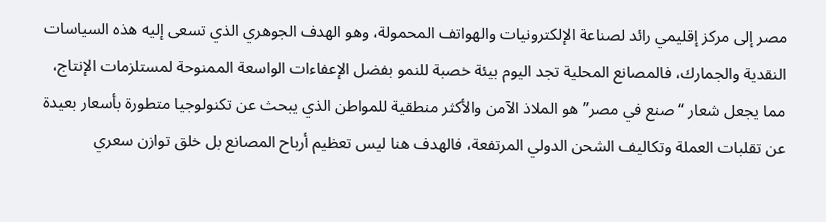مصر إلى مركز إقليمي رائد لصناعة الإلكترونيات والهواتف المحمولة، وهو الهدف الجوهري الذي تسعى إليه هذه السياسات النقدية والجمارك، فالمصانع المحلية تجد اليوم بيئة خصبة للنمو بفضل الإعفاءات الواسعة الممنوحة لمستلزمات الإنتاج، مما يجعل شعار “صنع في مصر” هو الملاذ الآمن والأكثر منطقية للمواطن الذي يبحث عن تكنولوجيا متطورة بأسعار بعيدة عن تقلبات العملة وتكاليف الشحن الدولي المرتفعة، فالهدف هنا ليس تعظيم أرباح المصانع بل خلق توازن سعري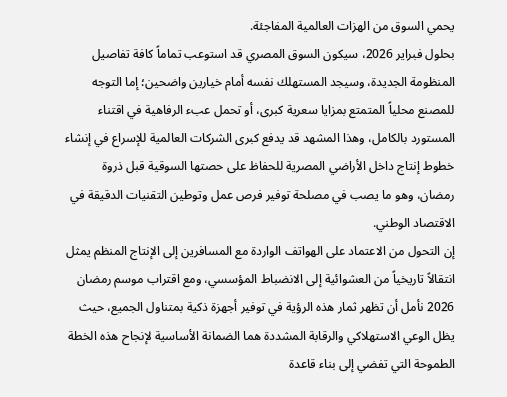يحمي السوق من الهزات العالمية المفاجئة.
بحلول فبراير 2026، سيكون السوق المصري قد استوعب تماماً كافة تفاصيل المنظومة الجديدة، وسيجد المستهلك نفسه أمام خيارين واضحين؛ إما التوجه للمصنع محلياً المتمتع بمزايا سعرية كبرى، أو تحمل عبء الرفاهية في اقتناء المستورد بالكامل، وهذا المشهد قد يدفع كبرى الشركات العالمية للإسراع في إنشاء خطوط إنتاج داخل الأراضي المصرية للحفاظ على حصتها السوقية قبل ذروة رمضان، وهو ما يصب في مصلحة توفير فرص عمل وتوطين التقنيات الدقيقة في الاقتصاد الوطني.
إن التحول من الاعتماد على الهواتف الواردة مع المسافرين إلى الإنتاج المنظم يمثل انتقالاً تاريخياً من العشوائية إلى الانضباط المؤسسي، ومع اقتراب موسم رمضان 2026 نأمل أن تظهر ثمار هذه الرؤية في توفير أجهزة ذكية بمتناول الجميع، حيث يظل الوعي الاستهلاكي والرقابة المشددة هما الضمانة الأساسية لإنجاح هذه الخطة الطموحة التي تفضي إلى بناء قاعدة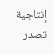إنتاجية تصدر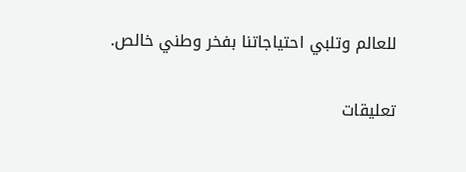للعالم وتلبي احتياجاتنا بفخر وطني خالص.

تعليقات